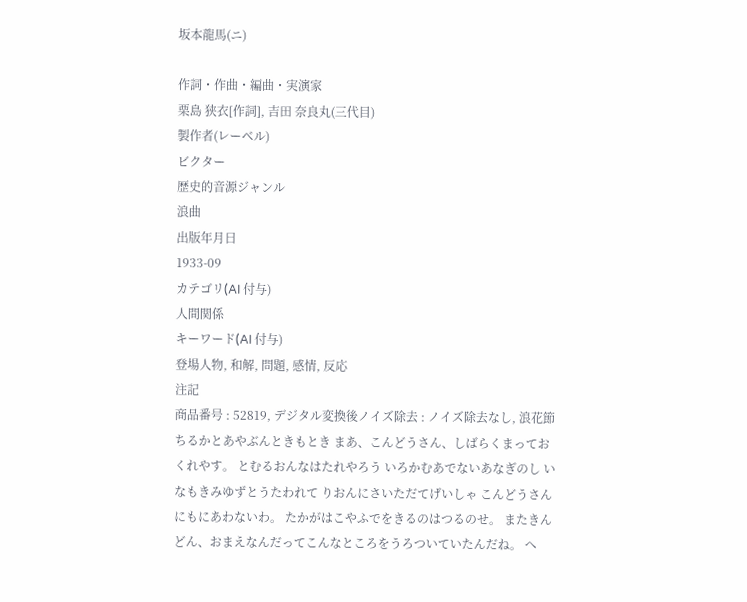坂本龍馬(ニ)

作詞・作曲・編曲・実演家
栗島 狭衣[作詞], 吉田 奈良丸(三代目)
製作者(レーベル)
ビクター
歴史的音源ジャンル
浪曲
出版年月日
1933-09
カテゴリ(AI 付与)
人間関係
キーワード(AI 付与)
登場人物, 和解, 問題, 感情, 反応
注記
商品番号 : 52819, デジタル変換後ノイズ除去 : ノイズ除去なし, 浪花節
ちるかとあやぶんときもとき まあ、こんどうさん、しばらくまっておくれやす。 とむるおんなはたれやろう いろかむあでないあなぎのし いなもきみゆずとうたわれて りおんにさいただてげいしゃ こんどうさんにもにあわないわ。 たかがはこやふでをきるのはつるのせ。 またきんどん、おまえなんだってこんなところをうろついていたんだね。 へ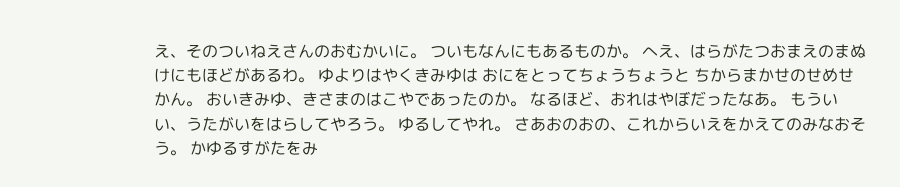え、そのついねえさんのおむかいに。 ついもなんにもあるものか。 へえ、はらがたつおまえのまぬけにもほどがあるわ。 ゆよりはやくきみゆは おにをとってちょうちょうと ちからまかせのせめせかん。 おいきみゆ、きさまのはこやであったのか。 なるほど、おれはやぼだったなあ。 もういい、うたがいをはらしてやろう。 ゆるしてやれ。 さあおのおの、これからいえをかえてのみなおそう。 かゆるすがたをみ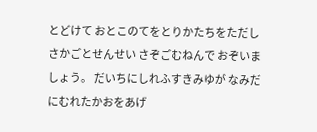とどけて おとこのてをとりかたちをただし さかごとせんせい さぞごむねんで おぞいましょう。 だいちにしれふすきみゆが なみだにむれたかおをあげ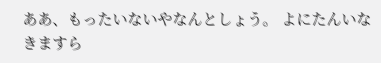ああ、もったいないやなんとしょう。 よにたんいなきますら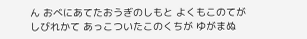ん おべにあてたおうぎのしもと よくもこのてがしびれかて あっこついたこのくちが ゆがまぬ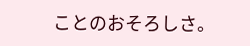ことのおそろしさ。